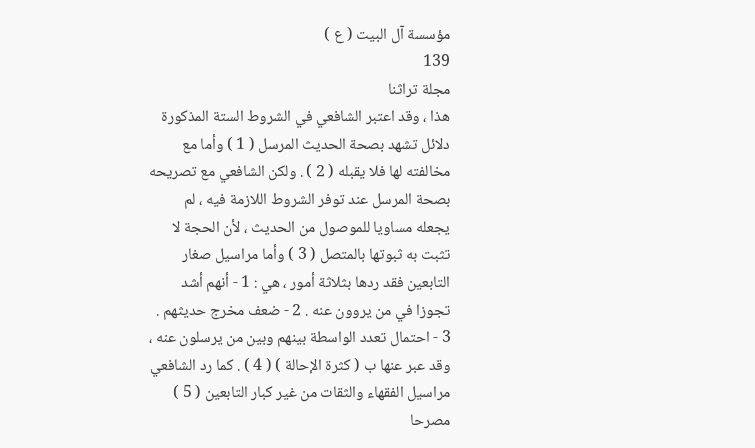مؤسسة آل البيت ( ع )
139
مجلة تراثنا
هذا ، وقد اعتبر الشافعي في الشروط الستة المذكورة دلائل تشهد بصحة الحديث المرسل ( 1 ) وأما مع مخالفته لها فلا يقبله ( 2 ) . ولكن الشافعي مع تصريحه بصحة المرسل عند توفر الشروط اللازمة فيه ، لم يجعله مساويا للموصول من الحديث ، لأن الحجة لا تثبت به ثبوتها بالمتصل ( 3 ) وأما مراسيل صغار التابعين فقد ردها بثلاثة أمور ، هي : 1 - أنهم أشد تجوزا في من يروون عنه . 2 - ضعف مخرج حديثهم . 3 - احتمال تعدد الواسطة بينهم وبين من يرسلون عنه ، وقد عبر عنها ب ( كثرة الإحالة ) ( 4 ) . كما رد الشافعي مراسيل الفقهاء والثقات من غير كبار التابعين ( 5 ) مصرحا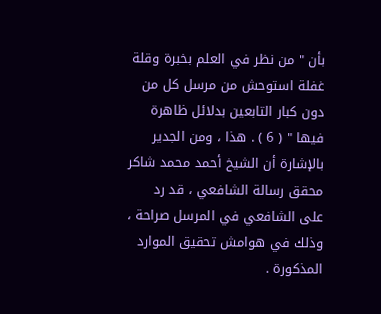بأن " من نظر في العلم بخبرة وقلة غفلة استوحش من مرسل كل من دون كبار التابعين بدلائل ظاهرة فيها " ( 6 ) . هذا ، ومن الجدير بالإشارة أن الشيخ أحمد محمد شاكر محقق رسالة الشافعي ، قد رد على الشافعي في المرسل صراحة ، وذلك في هوامش تحقيق الموارد المذكورة .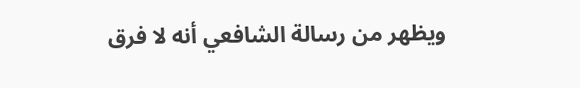ويظهر من رسالة الشافعي أنه لا فرق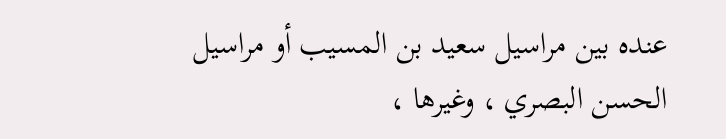عنده بين مراسيل سعيد بن المسيب أو مراسيل الحسن البصري ، وغيرها ،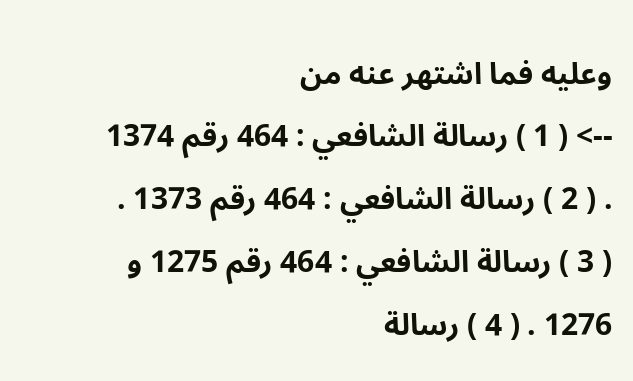وعليه فما اشتهر عنه من
--> ( 1 ) رسالة الشافعي : 464 رقم 1374 . ( 2 ) رسالة الشافعي : 464 رقم 1373 . ( 3 ) رسالة الشافعي : 464 رقم 1275 و 1276 . ( 4 ) رسالة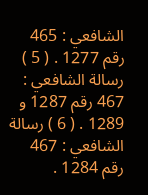الشافعي : 465 رقم 1277 . ( 5 ) رسالة الشافعي : 467 رقم 1287 و 1289 . ( 6 ) رسالة الشافعي : 467 رقم 1284 .